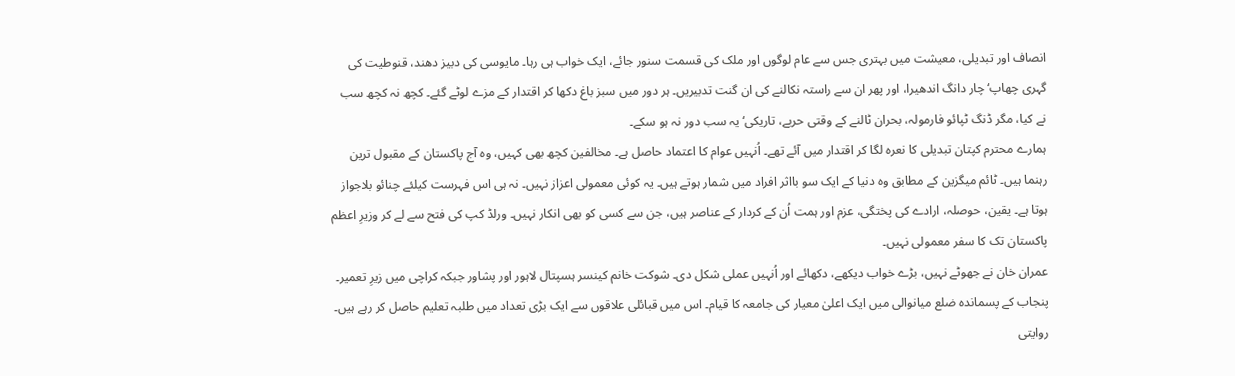انصاف اور تبدیلی، معیشت میں بہتری جس سے عام لوگوں اور ملک کی قسمت سنور جائے، ایک خواب ہی رہا۔ مایوسی کی دبیز دھند، قنوطیت کی گہری چھاپ‘ چار دانگ اندھیرا، اور پھر ان سے راستہ نکالنے کی ان گنت تدبیریں۔ ہر دور میں سبز باغ دکھا کر اقتدار کے مزے لوٹے گئے۔ کچھ نہ کچھ سب نے کیا، مگر ڈنگ ٹپائو فارمولہ، بحران ٹالنے کے وقتی حربے، تاریکی‘ یہ سب دور نہ ہو سکے۔
ہمارے محترم کپتان تبدیلی کا نعرہ لگا کر اقتدار میں آئے تھے۔ اُنہیں عوام کا اعتماد حاصل ہے۔ مخالفین کچھ بھی کہیں، وہ آج پاکستان کے مقبول ترین رہنما ہیں۔ ٹائم میگزین کے مطابق وہ دنیا کے ایک سو بااثر افراد میں شمار ہوتے ہیں۔ یہ کوئی معمولی اعزاز نہیں۔ نہ ہی اس فہرست کیلئے چنائو بلاجواز ہوتا ہے۔ یقین، حوصلہ، ارادے کی پختگی، عزم اور ہمت اُن کے کردار کے عناصر ہیں، جن سے کسی کو بھی انکار نہیں۔ ورلڈ کپ کی فتح سے لے کر وزیرِ اعظم پاکستان تک کا سفر معمولی نہیں۔
عمران خان نے جھوٹے نہیں، بڑے خواب دیکھے، دکھائے اور اُنہیں عملی شکل دی۔ شوکت خانم کینسر ہسپتال لاہور اور پشاور جبکہ کراچی میں زیرِ تعمیر۔ پنجاب کے پسماندہ ضلع میانوالی میں ایک اعلیٰ معیار کی جامعہ کا قیام۔ اس میں قبائلی علاقوں سے ایک بڑی تعداد میں طلبہ تعلیم حاصل کر رہے ہیں۔ روایتی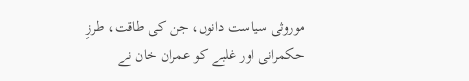موروثی سیاست دانوں، جن کی طاقت، طرزِ حکمرانی اور غلبے کو عمران خان نے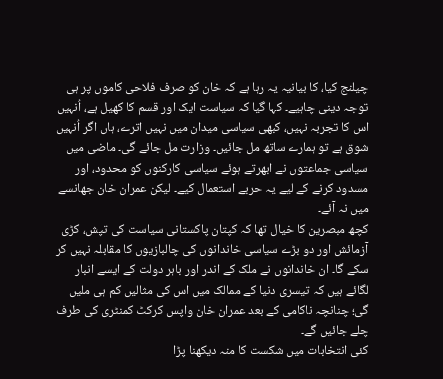چیلنج کیا، کا بیانیہ یہ رہا ہے کہ خان کو صرف فلاحی کاموں پر ہی توجہ دینی چاہیے۔ کہا گیا کہ سیاست ایک اور قسم کا کھیل ہے، اُنہیں اس کا تجربہ نہیں، کبھی سیاسی میدان میں نہیں اترے، ہاں اگر اُنہیں شوق ہے تو ہمارے ساتھ مل جائیں۔ وزارت مل جائے گی۔ ماضی میں سیاسی جماعتوں نے ابھرتے ہوئے سیاسی کارکنوں کو محدود، اور مسدود کرنے کے لیے یہ حربے استعمال کیے۔ لیکن عمران خان جھانسے میں نہ آئے۔
کچھ مبصرین کا خیال تھا کہ کپتان پاکستانی سیاست کی تپش، کڑی آزمائش اور دو بڑے سیاسی خاندانوں کی چالبازیوں کا مقابلہ نہیں کر سکے گا۔ ان خاندانوں نے ملک کے اندر اور باہر دولت کے ایسے انبار لگائے ہیں کہ تیسری دنیا کے ممالک میں اس کی مثالیں کم ہی ملیں گی؛ چنانچہ ناکامی کے بعد عمران خان واپس کرکٹ کمنٹری کی طرف چلے جائیں گے۔
کئی انتخابات میں شکست کا منہ دیکھنا پڑا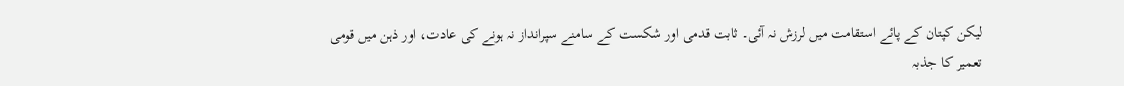لیکن کپتان کے پائے استقامت میں لرزش نہ آئی۔ ثابت قدمی اور شکست کے سامنے سپرانداز نہ ہونے کی عادت، اور ذہن میں قومی تعمیر کا جذبہ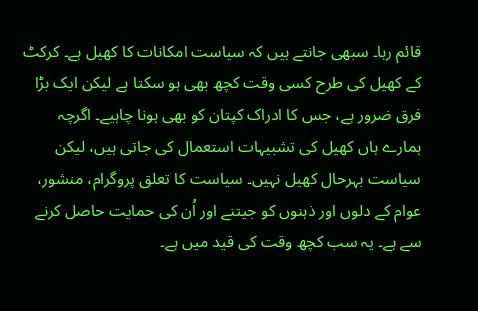قائم رہا۔ سبھی جانتے ہیں کہ سیاست امکانات کا کھیل ہے۔ کرکٹ کے کھیل کی طرح کسی وقت کچھ بھی ہو سکتا ہے لیکن ایک بڑا فرق ضرور ہے، جس کا ادراک کپتان کو بھی ہونا چاہیے۔ اگرچہ ہمارے ہاں کھیل کی تشبیہات استعمال کی جاتی ہیں، لیکن سیاست بہرحال کھیل نہیں۔ سیاست کا تعلق پروگرام، منشور، عوام کے دلوں اور ذہنوں کو جیتنے اور اُن کی حمایت حاصل کرنے سے ہے۔ یہ سب کچھ وقت کی قید میں ہے۔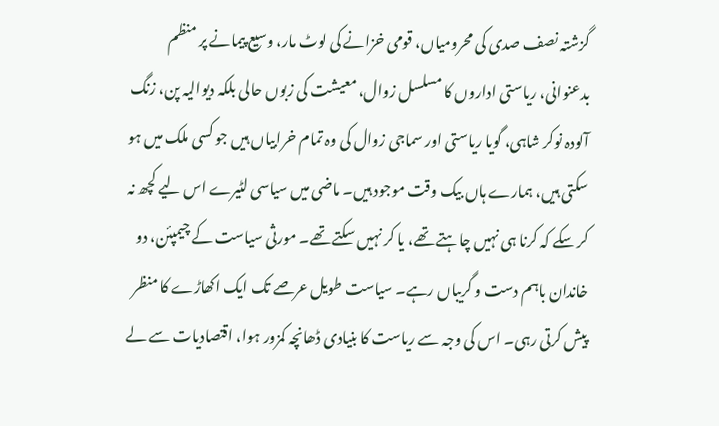گزشتہ نصف صدی کی محرومیاں، قومی خزانے کی لوٹ مار، وسیع پیمانے پر منظم بدعنوانی، ریاستی اداروں کا مسلسل زوال، معیشت کی زبوں حالی بلکہ دیوالیہ پن، زنگ آلودہ نوکر شاہی، گویا ریاستی اور سماجی زوال کی وہ تمام خرابیاں ہیں جو کسی ملک میں ہو سکتی ہیں، ہمارے ہاں بیک وقت موجود ہیں۔ ماضی میں سیاسی لٹیرے اس لیے کچھ نہ کر سکے کہ کرنا ہی نہیں چاہتے تھے، یا کر نہیں سکتے تھے۔ مورثی سیاست کے چیمپئن، دو خاندان باہم دست و گریباں رہے۔ سیاست طویل عرصے تک ایک اکھاڑے کا منظر پیش کرتی رہی۔ اس کی وجہ سے ریاست کا بنیادی ڈھانچہ کمزور ہوا، اقتصادیات سے لے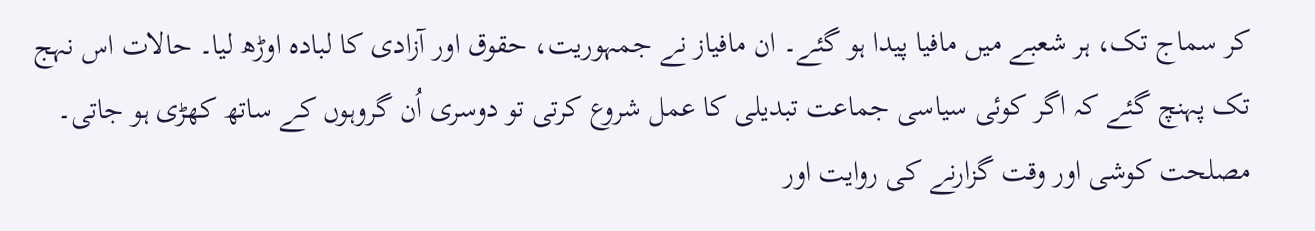کر سماج تک، ہر شعبے میں مافیا پیدا ہو گئے۔ ان مافیاز نے جمہوریت، حقوق اور آزادی کا لبادہ اوڑھ لیا۔ حالات اس نہج تک پہنچ گئے کہ اگر کوئی سیاسی جماعت تبدیلی کا عمل شروع کرتی تو دوسری اُن گروہوں کے ساتھ کھڑی ہو جاتی۔ مصلحت کوشی اور وقت گزارنے کی روایت اور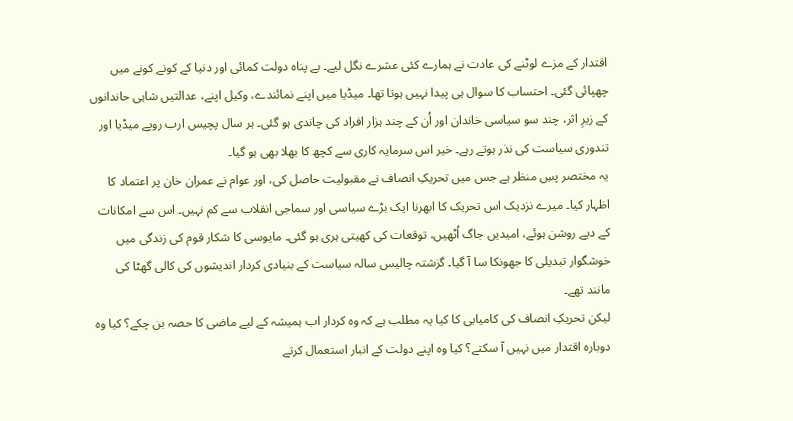اقتدار کے مزے لوٹنے کی عادت نے ہمارے کئی عشرے نگل لیے۔ بے پناہ دولت کمائی اور دنیا کے کونے کونے میں چھپائی گئی۔ احتساب کا سوال ہی پیدا نہیں ہوتا تھا۔ میڈیا میں اپنے نمائندے، وکیل اپنے، عدالتیں شاہی حاندانوں کے زیرِ اثر، چند سو سیاسی خاندان اور اُن کے چند ہزار افراد کی چاندی ہو گئی۔ ہر سال پچیس ارب روپے میڈیا اور تندوری سیاست کی نذر ہوتے رہے۔ خیر اس سرمایہ کاری سے کچھ کا بھلا بھی ہو گیا۔
یہ مختصر پسِ منظر ہے جس میں تحریکِ انصاف نے مقبولیت حاصل کی، اور عوام نے عمران خان پر اعتماد کا اظہار کیا۔ میرے نزدیک اس تحریک کا ابھرنا ایک بڑے سیاسی اور سماجی انقلاب سے کم نہیں۔ اس سے امکانات کے دیے روشن ہوئے، امیدیں جاگ اُٹھیں، توقعات کی کھیتی ہری ہو گئی۔ مایوسی کا شکار قوم کی زندگی میں خوشگوار تبدیلی کا جھونکا سا آ گیا۔ گزشتہ چالیس سالہ سیاست کے بنیادی کردار اندیشوں کی کالی گھٹا کی مانند تھے۔
لیکن تحریکِ انصاف کی کامیابی کا کیا یہ مطلب ہے کہ وہ کردار اب ہمیشہ کے لیے ماضی کا حصہ بن چکے؟ کیا وہ دوبارہ اقتدار میں نہیں آ سکتے؟ کیا وہ اپنے دولت کے انبار استعمال کرتے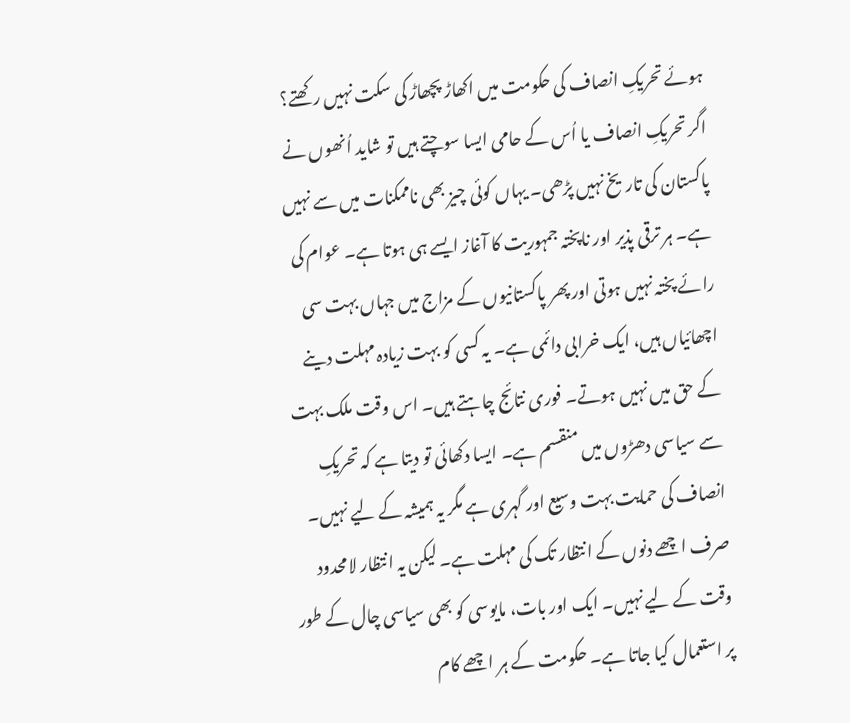ہوئے تحریکِ انصاف کی حکومت میں اکھاڑ پچھاڑ کی سکت نہیں رکھتے؟ اگر تحریکِ انصاف یا اُس کے حامی ایسا سوچتے ہیں تو شاید اُنھوں نے پاکستان کی تاریخ نہیں پڑھی۔ یہاں کوئی چیز بھی ناممکنات میں سے نہیں ہے۔ ہر ترقی پذیر اور ناپختہ جمہوریت کا آغاز ایسے ہی ہوتا ہے۔ عوام کی رائے پختہ نہیں ہوتی اور پھر پاکستانیوں کے مزاج میں جہاں بہت سی اچھائیاں ہیں، ایک خرابی دائمی ہے۔ یہ کسی کو بہت زیادہ مہلت دینے کے حق میں نہیں ہوتے۔ فوری نتائج چاہتے ہیں۔ اس وقت ملک بہت سے سیاسی دھڑوں میں منقسم ہے۔ ایسا دکھائی تو دیتا ہے کہ تحریکِ انصاف کی حمایت بہت وسیع اور گہری ہے مگر یہ ہمیشہ کے لیے نہیں۔ صرف اچھے دنوں کے انتظار تک کی مہلت ہے۔ لیکن یہ انتظار لامحدود وقت کے لیے نہیں۔ ایک اور بات، مایوسی کو بھی سیاسی چال کے طور پر استعمال کیا جاتا ہے۔ حکومت کے ہر اچھے کام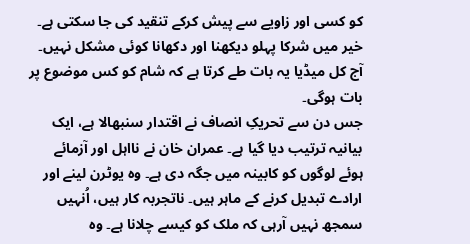کو کسی اور زاویے سے پیش کرکے تنقید کی جا سکتی ہے۔ خیر میں شرکا پہلو دیکھنا اور دکھانا کوئی مشکل نہیں۔ آج کل میڈیا یہ بات طے کرتا ہے کہ شام کو کس موضوع پر بات ہوگی۔
جس دن سے تحریکِ انصاف نے اقتدار سنبھالا ہے، ایک بیانیہ ترتیب دیا گیا ہے۔ عمران خان نے نااہل اور آزمائے ہوئے لوگوں کو کابینہ میں جگہ دی ہے۔ وہ یوٹرن لینے اور ارادے تبدیل کرنے کے ماہر ہیں۔ ناتجربہ کار ہیں، اُنہیں سمجھ نہیں آرہی کہ ملک کو کیسے چلانا ہے۔ وہ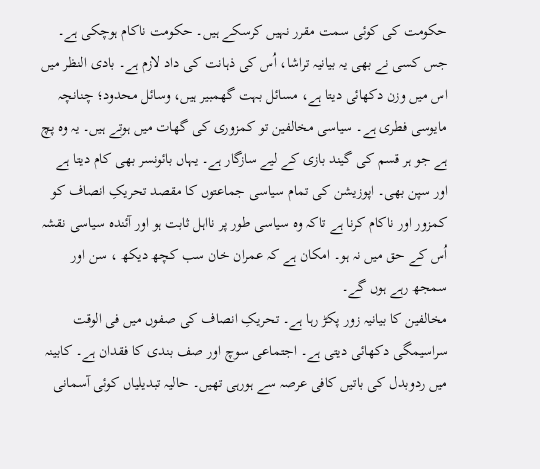حکومت کی کوئی سمت مقرر نہیں کرسکے ہیں۔ حکومت ناکام ہوچکی ہے۔ جس کسی نے بھی یہ بیانیہ تراشا، اُس کی ذہانت کی داد لازم ہے۔ بادی النظر میں اس میں وزن دکھائی دیتا ہے، مسائل بہت گھمبیر ہیں، وسائل محدود؛ چنانچہ مایوسی فطری ہے۔ سیاسی مخالفین تو کمزوری کی گھات میں ہوتے ہیں۔ یہ وہ پچ ہے جو ہر قسم کی گیند بازی کے لیے سازگار ہے۔ یہاں بائونسر بھی کام دیتا ہے اور سپن بھی۔ اپوزیشن کی تمام سیاسی جماعتوں کا مقصد تحریکِ انصاف کو کمزور اور ناکام کرنا ہے تاکہ وہ سیاسی طور پر نااہل ثابت ہو اور آئندہ سیاسی نقشہ اُس کے حق میں نہ ہو۔ امکان ہے کہ عمران خان سب کچھ دیکھ ، سن اور سمجھ رہے ہوں گے۔
مخالفین کا بیانیہ زور پکڑ رہا ہے۔ تحریکِ انصاف کی صفوں میں فی الوقت سراسیمگی دکھائی دیتی ہے۔ اجتماعی سوچ اور صف بندی کا فقدان ہے۔ کابینہ میں ردوبدل کی باتیں کافی عرصہ سے ہورہی تھیں۔ حالیہ تبدیلیاں کوئی آسمانی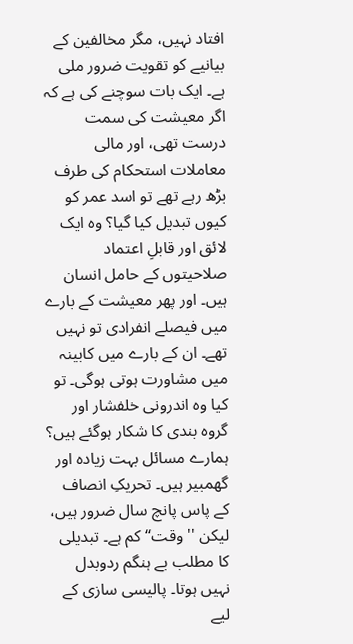افتاد نہیں، مگر مخالفین کے بیانیے کو تقویت ضرور ملی ہے۔ ایک بات سوچنے کی ہے کہ اگر معیشت کی سمت درست تھی، اور مالی معاملات استحکام کی طرف بڑھ رہے تھے تو اسد عمر کو کیوں تبدیل کیا گیا؟ وہ ایک لائق اور قابلِ اعتماد صلاحیتوں کے حامل انسان ہیں۔ اور پھر معیشت کے بارے میں فیصلے انفرادی تو نہیں تھے۔ ان کے بارے میں کابینہ میں مشاورت ہوتی ہوگی۔ تو کیا وہ اندرونی خلفشار اور گروہ بندی کا شکار ہوگئے ہیں؟
ہمارے مسائل بہت زیادہ اور گھمبیر ہیں۔ تحریکِ انصاف کے پاس پانچ سال ضرور ہیں، لیکن ''وقت‘‘ کم ہے۔ تبدیلی کا مطلب بے ہنگم ردوبدل نہیں ہوتا۔ پالیسی سازی کے لیے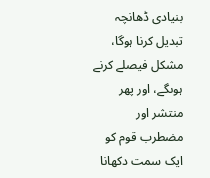بنیادی ڈھانچہ تبدیل کرنا ہوگا، مشکل فیصلے کرنے ہوںگے، اور پھر منتشر اور مضطرب قوم کو ایک سمت دکھانا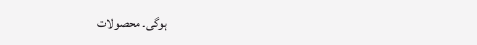ہوگی۔ محصولات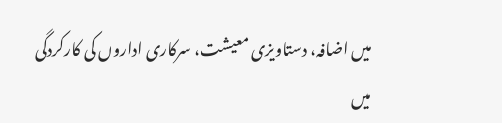میں اضافہ، دستاویزی معیشت، سرکاری اداروں کی کارکردگی میں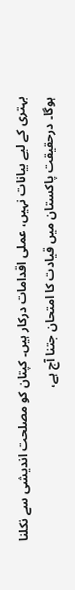بہتری کے لیے بیانات نہیں، عملی اقدامات درکار ہیں۔ کپتان کو مصلحت اندیشی سے نکلنا ہوگا۔ درحقیقت پاکستان میں قیادت کا امتحان جتنا آج ہے،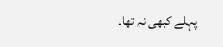پہلے کبھی نہ تھا۔